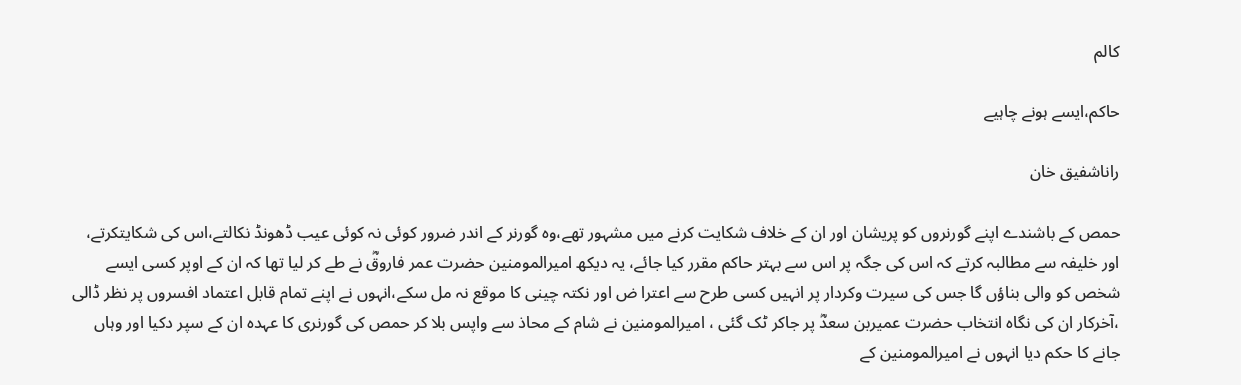کالم

حاکم،ایسے ہونے چاہیے

راناشفیق خان

حمص کے باشندے اپنے گورنروں کو پریشان اور ان کے خلاف شکایت کرنے میں مشہور تھے،وہ گورنر کے اندر ضرور کوئی نہ کوئی عیب ڈھونڈ نکالتے،اس کی شکایتکرتے، اور خلیفہ سے مطالبہ کرتے کہ اس کی جگہ پر اس سے بہتر حاکم مقرر کیا جائے، یہ دیکھ امیرالمومنین حضرت عمر فاروقؓ نے طے کر لیا تھا کہ ان کے اوپر کسی ایسے شخص کو والی بناؤں گا جس کی سیرت وکردار پر انہیں کسی طرح سے اعترا ض اور نکتہ چینی کا موقع نہ مل سکے،انہوں نے اپنے تمام قابل اعتماد افسروں پر نظر ڈالی ،آخرکار ان کی نگاہ انتخاب حضرت عمیربن سعدؓ پر جاکر ٹک گئی ، امیرالمومنین نے شام کے محاذ سے واپس بلا کر حمص کی گورنری کا عہدہ ان کے سپر دکیا اور وہاں جانے کا حکم دیا انہوں نے امیرالمومنین کے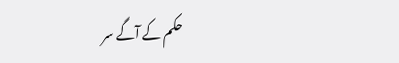حکم کے آگے سر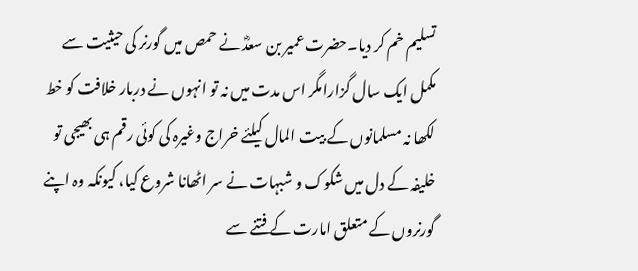تسلیم خم کر دیا۔حضرت عمیر بن سعدؓ نے حمص میں گورنر کی حیثیت سے مکمل ایک سال گزارامگر اس مدت میں نہ تو انہوں نے دربار خلافت کو خط لکھا نہ مسلمانوں کے بیت المال کیلئے خراج وغیرہ کی کوئی رقم ہی بھیجی تو خلیفہ کے دل میں شکوک و شبہات نے سر اٹھانا شروع کیا، کیونکہ وہ اپنے گورنروں کے متعلق امارت کے فتنے سے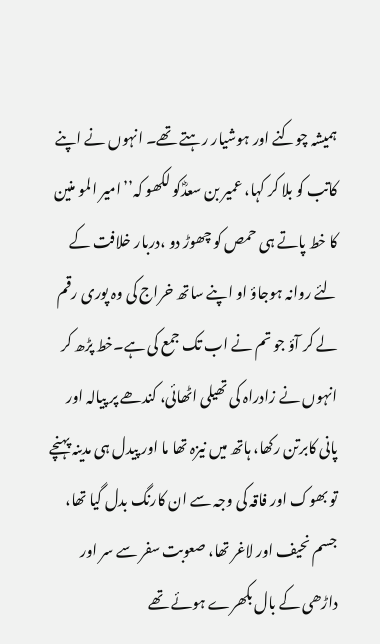ہمیشہ چوکنے اور ہوشیار رہتے تھے۔ انہوں نے اپنے کاتب کو بلا کر کہا، عمیر بن سعدؓکو لکھو کہ’’امیر المو منین کا خط پاتے ہی حمص کو چھوڑ دو ،دربار خلافت کے لئے روانہ ہوجاؤ او اپنے ساتھ خراج کی وہ پوری رقم لے کر آؤ جو تم نے اب تک جمع کی ہے۔خط پڑھ کر انہوں نے زادراہ کی تھیلی اٹھائی، کندھے پر پیالہ اور پانی کابرتن رکھا، ہاتھ میں نیزہ تھا ما اور پیدل ہی مدینہ پہنچے تو بھوک اور فاقہ کی وجہ سے ان کارنگ بدل گیا تھا، جسم نحیف اور لاغر تھا، صعوبت سفر سے سر اور داڑھی کے بال بکھرے ہوئے تھے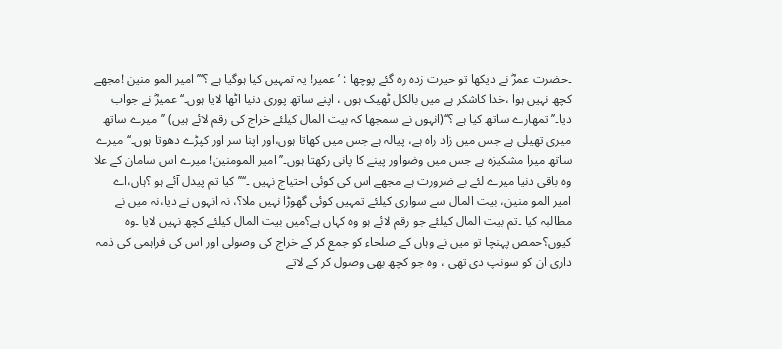۔حضرت عمرؓ نے دیکھا تو حیرت زدہ رہ گئے پوچھا : ’عمیر! یہ تمہیں کیا ہوگیا ہے ؟‘’’امیر المو منین !مجھے کچھ نہیں ہوا ،خدا کاشکر ہے میں بالکل ٹھیک ہوں ، اپنے ساتھ پوری دنیا اٹھا لایا ہوں۔‘‘عمیرؓ نے جواب دیا۔’’تمھارے ساتھ کیا ہے ؟‘‘(انہوں نے سمجھا کہ بیت المال کیلئے خراج کی رقم لائے ہیں) ’’میرے ساتھ میری تھیلی ہے جس میں زاد راہ ہے، پیالہ ہے جس میں کھاتا ہوں،اور اپنا سر اور کپڑے دھوتا ہوں۔‘‘میرے ساتھ میرا مشکیزہ ہے جس میں وضواور پینے کا پانی رکھتا ہوں۔’’امیر المومنین! میرے اس سامان کے علا وہ باقی دنیا میرے لئے بے ضرورت ہے مجھے اس کی کوئی احتیاج نہیں ۔‘‘’’کیا تم پیدل آئے ہو ؟ہاں،اے امیر المو منین، بیت المال سے سواری کیلئے تمہیں کوئی گھوڑا نہیں ملا؟، نہ انہوں نے دیا،نہ میں نے مطالبہ کیا ۔تم بیت المال کیلئے جو رقم لائے ہو وہ کہاں ہے؟میں بیت المال کیلئے کچھ نہیں لایا ۔وہ کیوں؟حمص پہنچا تو میں نے وہاں کے صلحاء کو جمع کر کے خراج کی وصولی اور اس کی فراہمی کی ذمہ داری ان کو سونپ دی تھی ، وہ جو کچھ بھی وصول کر کے لاتے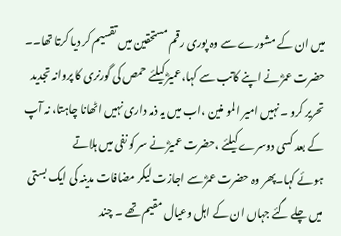میں ان کے مشورے سے وہ پوری رقم مستحقین میں تقسیم کر دیا کرتا تھا۔۔ حضرت عمرؓ نے اپنے کاتب سے کہا،عمیرؓ کیلئے حمص کی گورنری کا پروانہ تجدید تحریر کرو ۔نہیں امیر المو منین ،اب میں یہ ذمہ داری نہیں اٹھانا چاہتا، نہ آپ کے بعد کسی دوسرے کیلئے ،حضرت عمیرؓ نے سر کو نفی میں ہلاتے
ہوئے کہا۔پھر وہ حضرت عمرؓ سے اجازت لیکر مضافات مدینہ کی ایک بستی میں چلے گئے جہاں ان کے اہل وعیال مقیم تھے ۔ چند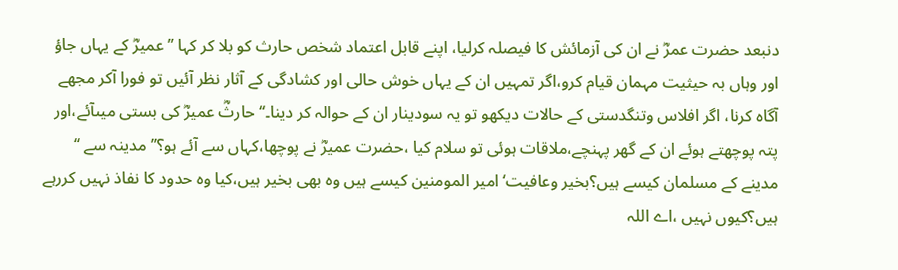دنبعد حضرت عمرؓ نے ان کی آزمائش کا فیصلہ کرلیا، اپنے قابل اعتماد شخص حارث کو بلا کر کہا ’’عمیرؓ کے یہاں جاؤ اور وہاں بہ حیثیت مہمان قیام کرو،اگر تمہیں ان کے یہاں خوش حالی اور کشادگی کے آثار نظر آئیں تو فورا آکر مجھے آگاہ کرنا، اگر افلاس وتنگدستی کے حالات دیکھو تو یہ سودینار ان کے حوالہ کر دینا۔‘‘حارثؓ عمیرؓ کی بستی میںآئے،اور پتہ پوچھتے ہوئے ان کے گھر پہنچے،ملاقات ہوئی تو سلام کیا ،حضرت عمیرؓ نے پوچھا،کہاں سے آئے ہو؟’’مدینہ سے ‘‘ مدینے کے مسلمان کیسے ہیں؟بخیر وعافیت‘ امیر المومنین کیسے ہیں وہ بھی بخیر ہیں،کیا وہ حدود کا نفاذ نہیں کررہے ہیں؟کیوں نہیں ،اے اللہ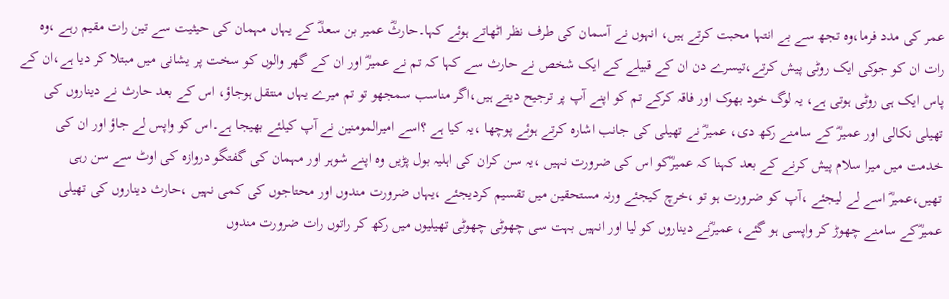عمر کی مدد فرما،وہ تجھ سے بے انتہا محبت کرتے ہیں، انہوں نے آسمان کی طرف نظر اٹھاتے ہوئے کہا۔حارثؓ عمیر بن سعدؓ کے یہاں مہمان کی حیثیت سے تین رات مقیم رہے ،وہ رات ان کو جوکی ایک روٹی پیش کرتے،تیسرے دن ان کے قبیلے کے ایک شخص نے حارث سے کہا کہ تم نے عمیرؓ اور ان کے گھر والوں کو سخت پر یشانی میں مبتلا کر دیا ہے،ان کے پاس ایک ہی روٹی ہوتی ہے، یہ لوگ خود بھوک اور فاقہ کرکے تم کو اپنے آپ پر ترجیح دیتے ہیں،اگر مناسب سمجھو تو تم میرے یہاں منتقل ہوجاؤ، اس کے بعد حارث نے دیناروں کی تھیلی نکالی اور عمیرؓ کے سامنے رکھ دی، عمیرؓ نے تھیلی کی جانب اشارہ کرتے ہوئے پوچھا ،یہ کیا ہے ؟اسے امیرالمومنین نے آپ کیلئے بھیجا ہے۔اس کو واپس لے جاؤ اور ان کی خدمت میں میرا سلام پیش کرنے کے بعد کہنا کہ عمیرؓکو اس کی ضرورت نہیں ،یہ سن کران کی اہلیہ بول پڑیں وہ اپنے شوہر اور مہمان کی گفتگو دروازہ کی اوٹ سے سن رہی تھیں،عمیرؓ اسے لے لیجئے ،آپ کو ضرورت ہو تو ،خرچ کیجئے ورنہ مستحقین میں تقسیم کردیجئے ،یہاں ضرورت مندوں اور محتاجوں کی کمی نہیں ،حارث دیناروں کی تھیلی عمیرؓکے سامنے چھوڑ کر واپسی ہو گئے، عمیرؓنے دیناروں کو لیا اور انہیں بہت سی چھوٹی چھوٹی تھیلیوں میں رکھ کر راتوں رات ضرورت مندوں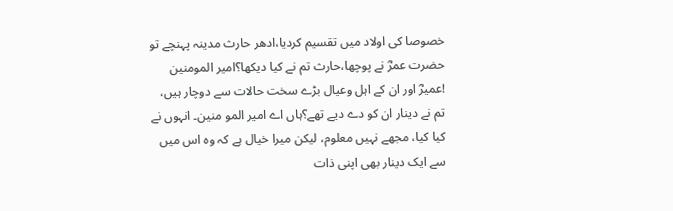خصوصا کی اولاد میں تقسیم کردیا،ادھر حارث مدینہ پہنچے تو حضرت عمرؓ نے پوچھا،حارث تم نے کیا دیکھا؟امیر المومنین !عمیرؓ اور ان کے اہل وعیال بڑے سخت حالات سے دوچار ہیں، تم نے دینار ان کو دے دیے تھے؟ہاں اے امیر المو منین۔ انہوں نے کیا کیا، مجھے نہیں معلوم، لیکن میرا خیال ہے کہ وہ اس میں سے ایک دینار بھی اپنی ذات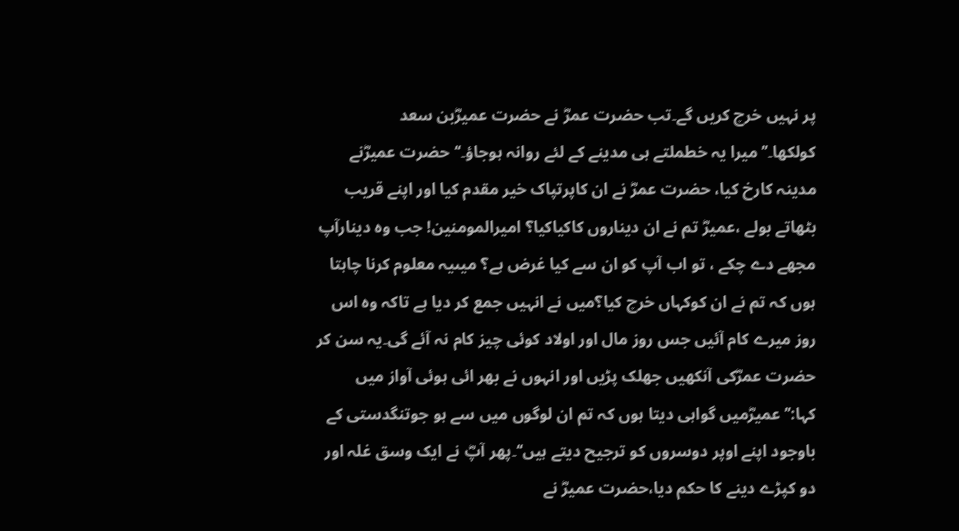پر نہیں خرچ کریں گے۔تب حضرت عمرؓ نے حضرت عمیرؓبن سعد کولکھا۔’’میرا یہ خطملتے ہی مدینے کے لئے روانہ ہوجاؤ۔‘‘حضرت عمیرؓنے مدینہ کارخ کیا، حضرت عمرؓ نے ان کاپرتپاک خیر مقدم کیا اور اپنے قریب بٹھاتے بولے ،عمیرؓ تم نے ان دیناروں کاکیاکیا؟ امیرالمومنین! جب وہ دینارآپ مجھے دے چکے ، تو اب آپ کو ان سے کیا غرض ہے؟ میںیہ معلوم کرنا چاہتا ہوں کہ تم نے ان کوکہاں خرچ کیا؟میں نے انہیں جمع کر دیا ہے تاکہ وہ اس روز میرے کام آئیں جس روز مال اور اولاد کوئی چیز کام نہ آئے گی۔یہ سن کر حضرت عمرؓکی آنکھیں جھلک پڑیں اور انہوں نے بھر ائی ہوئی آواز میں کہا:’’عمیرؓمیں گواہی دیتا ہوں کہ تم ان لوگوں میں سے ہو جوتنگدستی کے باوجود اپنے اوپر دوسروں کو ترجیح دیتے ہیں‘‘۔پھر آپؓ نے ایک وسق غلہ اور دو کپڑے دینے کا حکم دیا،حضرت عمیرؓ نے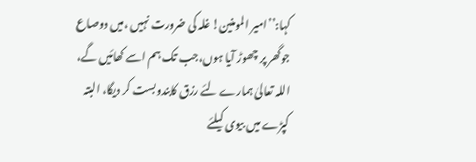کہا:’’امیر المومنین! غلہ کی ضرورت نہیں ،میں دوصاع جوگھر پر چھوڑ آیا ہوں،جب تک ہم اسے کھائیں گے، اللہ تعالیٰ ہمارے لئے رزق کابندوبست کر دیگا، البتہ کپڑے میں بیوی کیلئے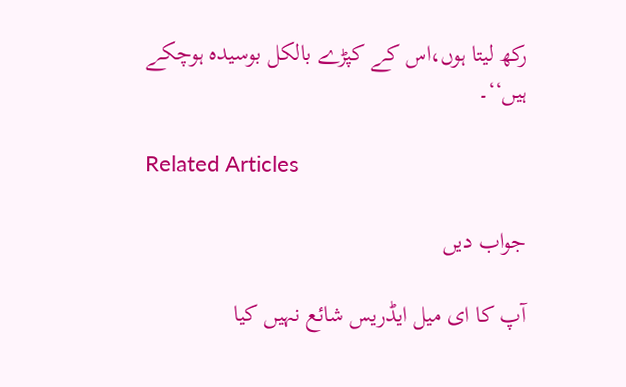رکھ لیتا ہوں،اس کے کپڑے بالکل بوسیدہ ہوچکے ہیں‘‘۔

Related Articles

جواب دیں

آپ کا ای میل ایڈریس شائع نہیں کیا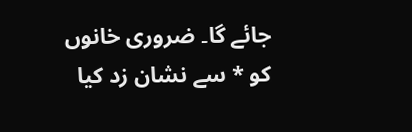جائے گا۔ ضروری خانوں کو * سے نشان زد کیا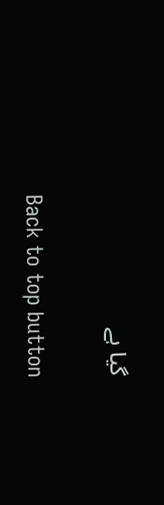گیا ہے

Back to top button